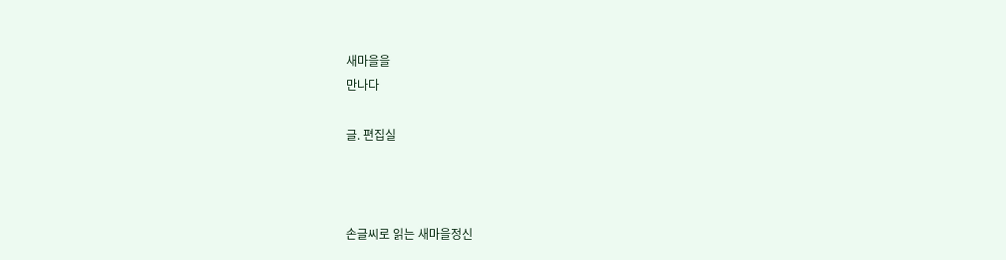새마을을
만나다

글. 편집실



손글씨로 읽는 새마을정신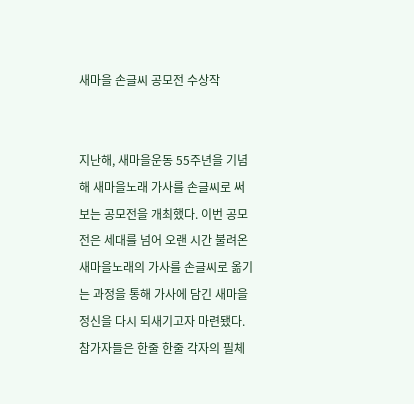새마을 손글씨 공모전 수상작


지난해, 새마을운동 55주년을 기념해 새마을노래 가사를 손글씨로 써보는 공모전을 개최했다. 이번 공모전은 세대를 넘어 오랜 시간 불려온 새마을노래의 가사를 손글씨로 옮기는 과정을 통해 가사에 담긴 새마을정신을 다시 되새기고자 마련됐다. 참가자들은 한줄 한줄 각자의 필체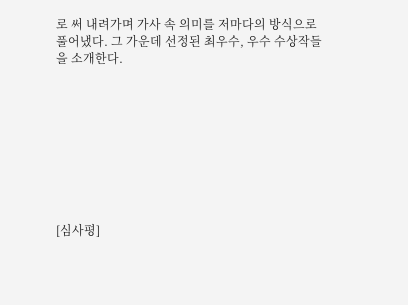로 써 내려가며 가사 속 의미를 저마다의 방식으로 풀어냈다. 그 가운데 선정된 최우수, 우수 수상작들을 소개한다.









[심사평]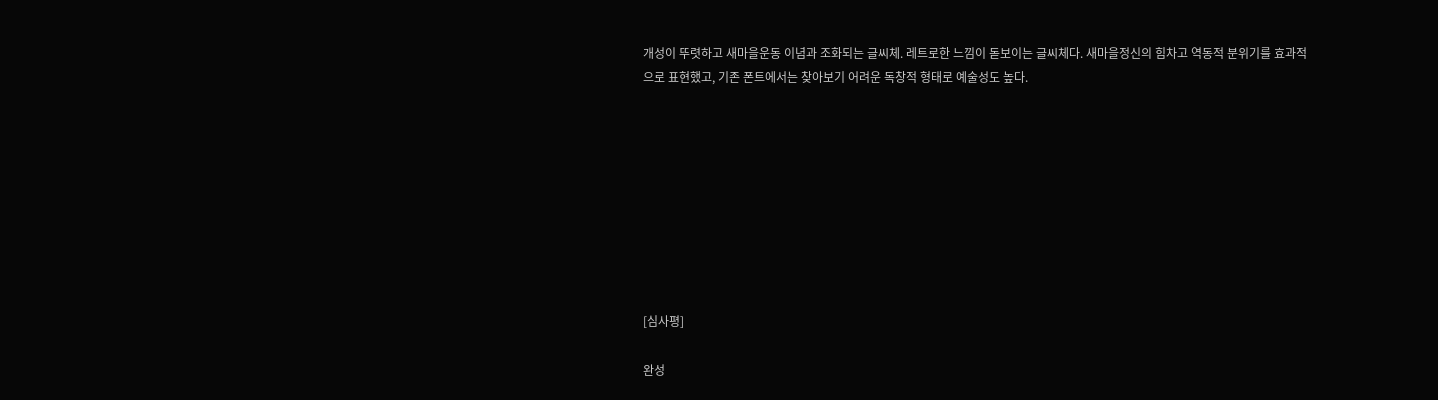개성이 뚜렷하고 새마을운동 이념과 조화되는 글씨체. 레트로한 느낌이 돋보이는 글씨체다. 새마을정신의 힘차고 역동적 분위기를 효과적으로 표현했고, 기존 폰트에서는 찾아보기 어려운 독창적 형태로 예술성도 높다.









[심사평]

완성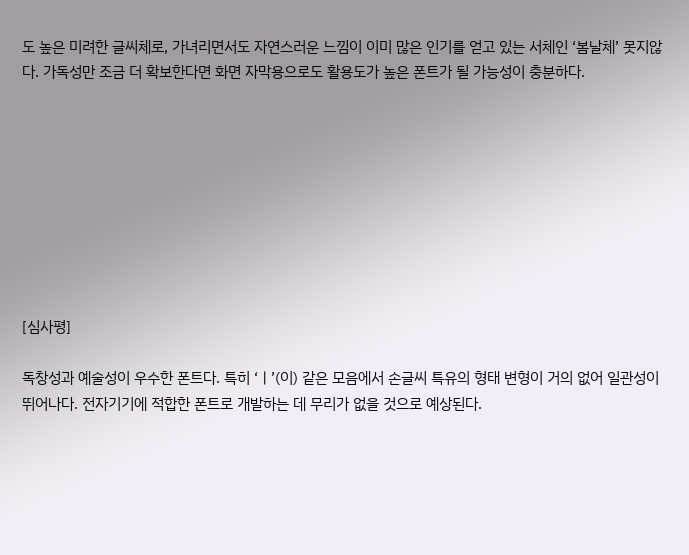도 높은 미려한 글씨체로, 가녀리면서도 자연스러운 느낌이 이미 많은 인기를 얻고 있는 서체인 ‘봄날체’ 못지않다. 가독성만 조금 더 확보한다면 화면 자막용으로도 활용도가 높은 폰트가 될 가능성이 충분하다.









[심사평]

독창성과 예술성이 우수한 폰트다. 특히 ‘ㅣ’(이) 같은 모음에서 손글씨 특유의 형태 변형이 거의 없어 일관성이 뛰어나다. 전자기기에 적합한 폰트로 개발하는 데 무리가 없을 것으로 예상된다.